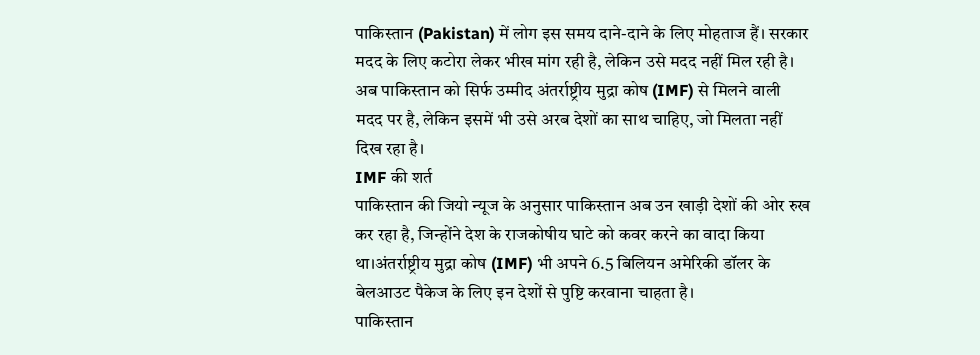पाकिस्तान (Pakistan) में लोग इस समय दाने-दाने के लिए मोहताज हैं। सरकार मदद के लिए कटोरा लेकर भीख मांग रही है, लेकिन उसे मदद नहीं मिल रही है। अब पाकिस्तान को सिर्फ उम्मीद अंतर्राष्ट्रीय मुद्रा कोष (IMF) से मिलने वाली मदद पर है, लेकिन इसमें भी उसे अरब देशों का साथ चाहिए, जो मिलता नहीं दिख रहा है।
IMF की शर्त
पाकिस्तान की जियो न्यूज के अनुसार पाकिस्तान अब उन खाड़ी देशों की ओर रुख कर रहा है, जिन्होंने देश के राजकोषीय घाटे को कवर करने का वादा किया था।अंतर्राष्ट्रीय मुद्रा कोष (IMF) भी अपने 6.5 बिलियन अमेरिकी डॉलर के बेलआउट पैकेज के लिए इन देशों से पुष्टि करवाना चाहता है।
पाकिस्तान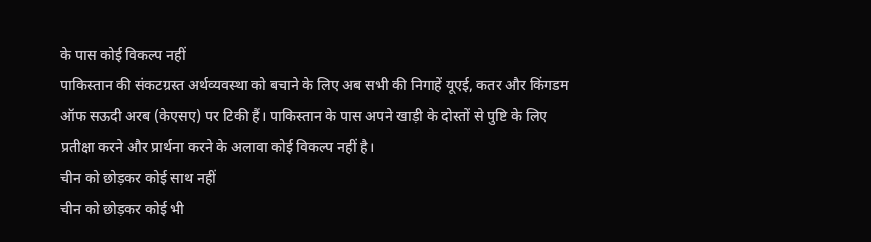के पास कोई विकल्प नहीं
पाकिस्तान की संकटग्रस्त अर्थव्यवस्था को बचाने के लिए अब सभी की निगाहें यूएई, कतर और किंगडम ऑफ सऊदी अरब (केएसए) पर टिकी हैं। पाकिस्तान के पास अपने खाड़ी के दोस्तों से पुष्टि के लिए प्रतीक्षा करने और प्रार्थना करने के अलावा कोई विकल्प नहीं है।
चीन को छोड़कर कोई साथ नहीं
चीन को छोड़कर कोई भी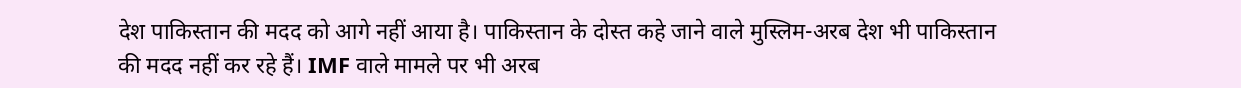देश पाकिस्तान की मदद को आगे नहीं आया है। पाकिस्तान के दोस्त कहे जाने वाले मुस्लिम-अरब देश भी पाकिस्तान की मदद नहीं कर रहे हैं। IMF वाले मामले पर भी अरब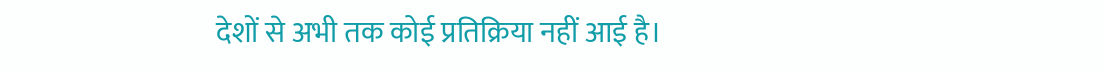देशों से अभी तक कोई प्रतिक्रिया नहीं आई है।